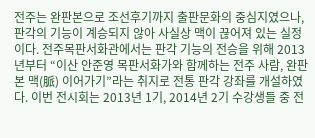전주는 완판본으로 조선후기까지 출판문화의 중심지였으나, 판각의 기능이 계승되지 않아 사실상 맥이 끊어져 있는 실정이다. 전주목판서화관에서는 판각 기능의 전승을 위해 2013년부터 “이산 안준영 목판서화가와 함께하는 전주 사람, 완판본 맥(脈) 이어가기”라는 취지로 전통 판각 강좌를 개설하였다. 이번 전시회는 2013년 1기, 2014년 2기 수강생들 중 전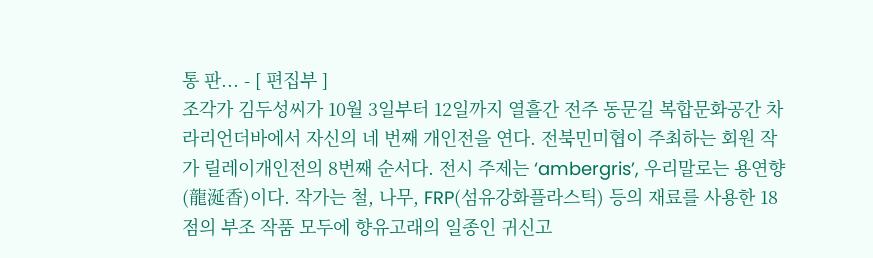통 판... - [ 편집부 ]
조각가 김두성씨가 10월 3일부터 12일까지 열흘간 전주 동문길 복합문화공간 차라리언더바에서 자신의 네 번째 개인전을 연다. 전북민미협이 주최하는 회원 작가 릴레이개인전의 8번째 순서다. 전시 주제는 ‘ambergris’, 우리말로는 용연향(龍涎香)이다. 작가는 철, 나무, FRP(섬유강화플라스틱) 등의 재료를 사용한 18점의 부조 작품 모두에 향유고래의 일종인 귀신고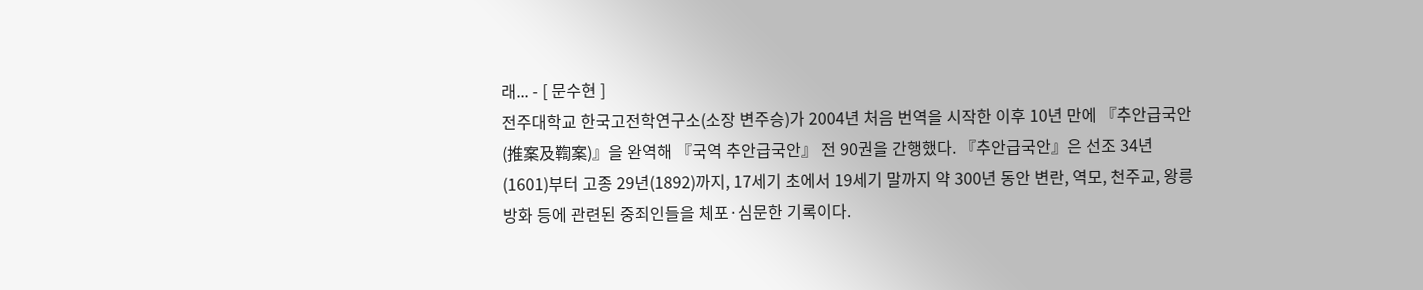래... - [ 문수현 ]
전주대학교 한국고전학연구소(소장 변주승)가 2004년 처음 번역을 시작한 이후 10년 만에 『추안급국안(推案及鞫案)』을 완역해 『국역 추안급국안』 전 90권을 간행했다. 『추안급국안』은 선조 34년(1601)부터 고종 29년(1892)까지, 17세기 초에서 19세기 말까지 약 300년 동안 변란, 역모, 천주교, 왕릉 방화 등에 관련된 중죄인들을 체포·심문한 기록이다.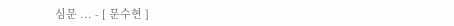심문 ... - [ 문수현 ]